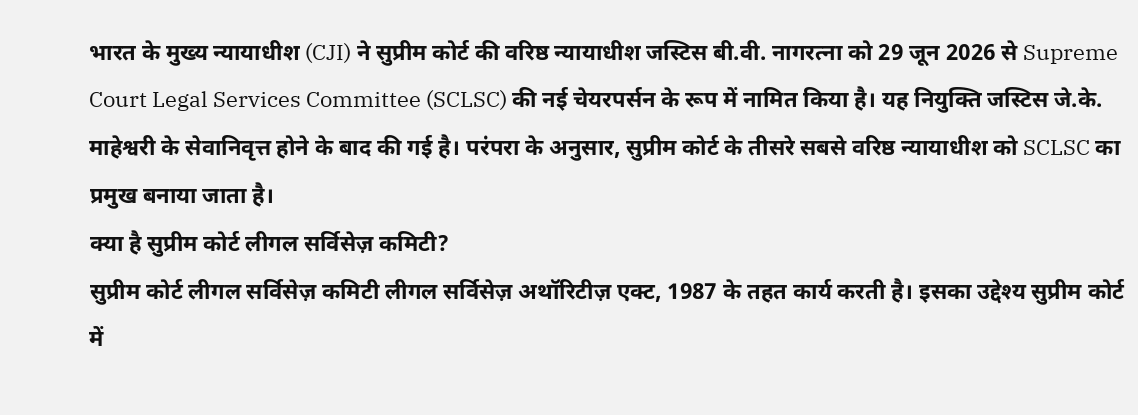भारत के मुख्य न्यायाधीश (CJI) ने सुप्रीम कोर्ट की वरिष्ठ न्यायाधीश जस्टिस बी.वी. नागरत्ना को 29 जून 2026 से Supreme Court Legal Services Committee (SCLSC) की नई चेयरपर्सन के रूप में नामित किया है। यह नियुक्ति जस्टिस जे.के. माहेश्वरी के सेवानिवृत्त होने के बाद की गई है। परंपरा के अनुसार, सुप्रीम कोर्ट के तीसरे सबसे वरिष्ठ न्यायाधीश को SCLSC का प्रमुख बनाया जाता है।
क्या है सुप्रीम कोर्ट लीगल सर्विसेज़ कमिटी?
सुप्रीम कोर्ट लीगल सर्विसेज़ कमिटी लीगल सर्विसेज़ अथॉरिटीज़ एक्ट, 1987 के तहत कार्य करती है। इसका उद्देश्य सुप्रीम कोर्ट में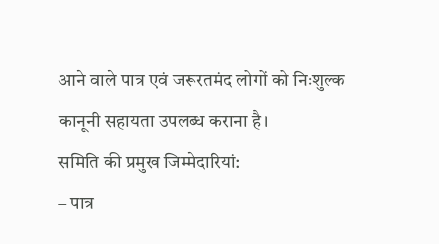आने वाले पात्र एवं जरूरतमंद लोगों को निःशुल्क कानूनी सहायता उपलब्ध कराना है।
समिति की प्रमुख जिम्मेदारियां:
– पात्र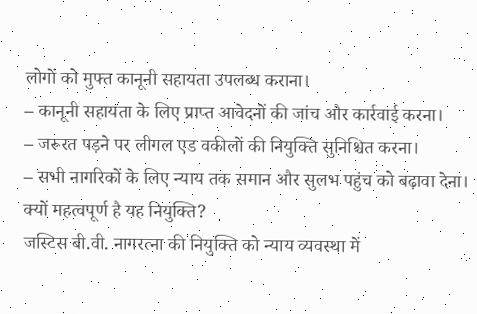लोगों को मुफ्त कानूनी सहायता उपलब्ध कराना।
– कानूनी सहायता के लिए प्राप्त आवेदनों की जांच और कार्रवाई करना।
– जरूरत पड़ने पर लीगल एड वकीलों की नियुक्ति सुनिश्चित करना।
– सभी नागरिकों के लिए न्याय तक समान और सुलभ पहुंच को बढ़ावा देना।
क्यों महत्वपूर्ण है यह नियुक्ति?
जस्टिस बी.वी. नागरत्ना की नियुक्ति को न्याय व्यवस्था में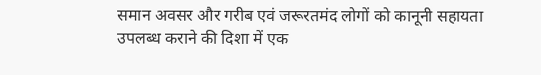समान अवसर और गरीब एवं जरूरतमंद लोगों को कानूनी सहायता उपलब्ध कराने की दिशा में एक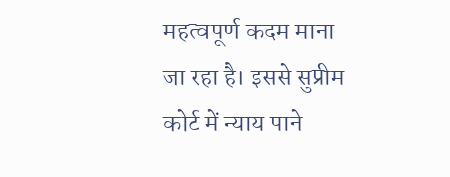महत्वपूर्ण कदम माना जा रहा है। इससे सुप्रीम कोर्ट में न्याय पाने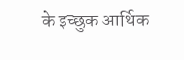के इच्छुक आर्थिक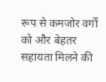रूप से कमजोर वर्गों को और बेहतर सहायता मिलने की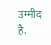उम्मीद है.